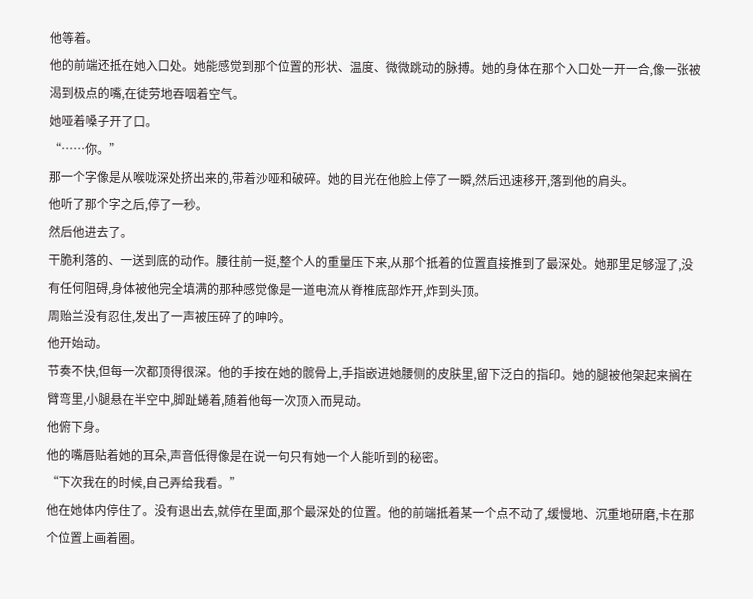他等着。
他的前端还抵在她入口处。她能感觉到那个位置的形状、温度、微微跳动的脉搏。她的身体在那个入口处一开一合,像一张被渴到极点的嘴,在徒劳地吞咽着空气。
她哑着嗓子开了口。
“……你。”
那一个字像是从喉咙深处挤出来的,带着沙哑和破碎。她的目光在他脸上停了一瞬,然后迅速移开,落到他的肩头。
他听了那个字之后,停了一秒。
然后他进去了。
干脆利落的、一送到底的动作。腰往前一挺,整个人的重量压下来,从那个抵着的位置直接推到了最深处。她那里足够湿了,没有任何阻碍,身体被他完全填满的那种感觉像是一道电流从脊椎底部炸开,炸到头顶。
周贻兰没有忍住,发出了一声被压碎了的呻吟。
他开始动。
节奏不快,但每一次都顶得很深。他的手按在她的髋骨上,手指嵌进她腰侧的皮肤里,留下泛白的指印。她的腿被他架起来搁在臂弯里,小腿悬在半空中,脚趾蜷着,随着他每一次顶入而晃动。
他俯下身。
他的嘴唇贴着她的耳朵,声音低得像是在说一句只有她一个人能听到的秘密。
“下次我在的时候,自己弄给我看。”
他在她体内停住了。没有退出去,就停在里面,那个最深处的位置。他的前端抵着某一个点不动了,缓慢地、沉重地研磨,卡在那个位置上画着圈。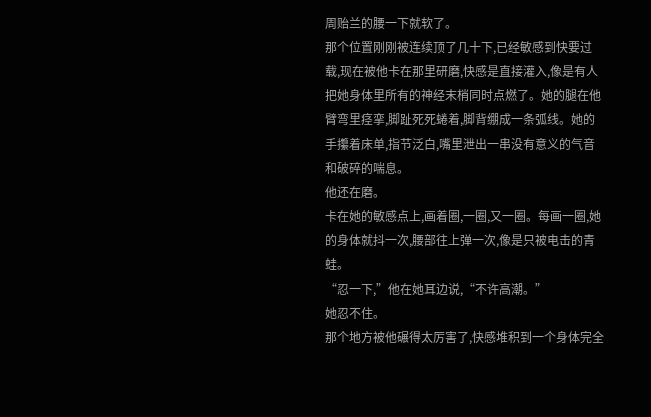周贻兰的腰一下就软了。
那个位置刚刚被连续顶了几十下,已经敏感到快要过载,现在被他卡在那里研磨,快感是直接灌入,像是有人把她身体里所有的神经末梢同时点燃了。她的腿在他臂弯里痉挛,脚趾死死蜷着,脚背绷成一条弧线。她的手攥着床单,指节泛白,嘴里泄出一串没有意义的气音和破碎的喘息。
他还在磨。
卡在她的敏感点上,画着圈,一圈,又一圈。每画一圈,她的身体就抖一次,腰部往上弹一次,像是只被电击的青蛙。
“忍一下,”他在她耳边说,“不许高潮。”
她忍不住。
那个地方被他碾得太厉害了,快感堆积到一个身体完全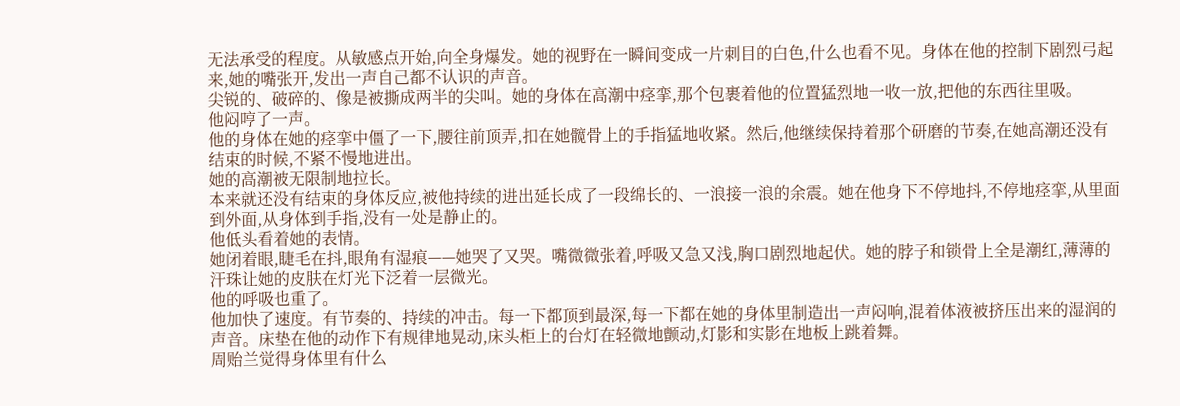无法承受的程度。从敏感点开始,向全身爆发。她的视野在一瞬间变成一片刺目的白色,什么也看不见。身体在他的控制下剧烈弓起来,她的嘴张开,发出一声自己都不认识的声音。
尖锐的、破碎的、像是被撕成两半的尖叫。她的身体在高潮中痉挛,那个包裹着他的位置猛烈地一收一放,把他的东西往里吸。
他闷哼了一声。
他的身体在她的痉挛中僵了一下,腰往前顶弄,扣在她髋骨上的手指猛地收紧。然后,他继续保持着那个研磨的节奏,在她高潮还没有结束的时候,不紧不慢地进出。
她的高潮被无限制地拉长。
本来就还没有结束的身体反应,被他持续的进出延长成了一段绵长的、一浪接一浪的余震。她在他身下不停地抖,不停地痉挛,从里面到外面,从身体到手指,没有一处是静止的。
他低头看着她的表情。
她闭着眼,睫毛在抖,眼角有湿痕——她哭了又哭。嘴微微张着,呼吸又急又浅,胸口剧烈地起伏。她的脖子和锁骨上全是潮红,薄薄的汗珠让她的皮肤在灯光下泛着一层微光。
他的呼吸也重了。
他加快了速度。有节奏的、持续的冲击。每一下都顶到最深,每一下都在她的身体里制造出一声闷响,混着体液被挤压出来的湿润的声音。床垫在他的动作下有规律地晃动,床头柜上的台灯在轻微地颤动,灯影和实影在地板上跳着舞。
周贻兰觉得身体里有什么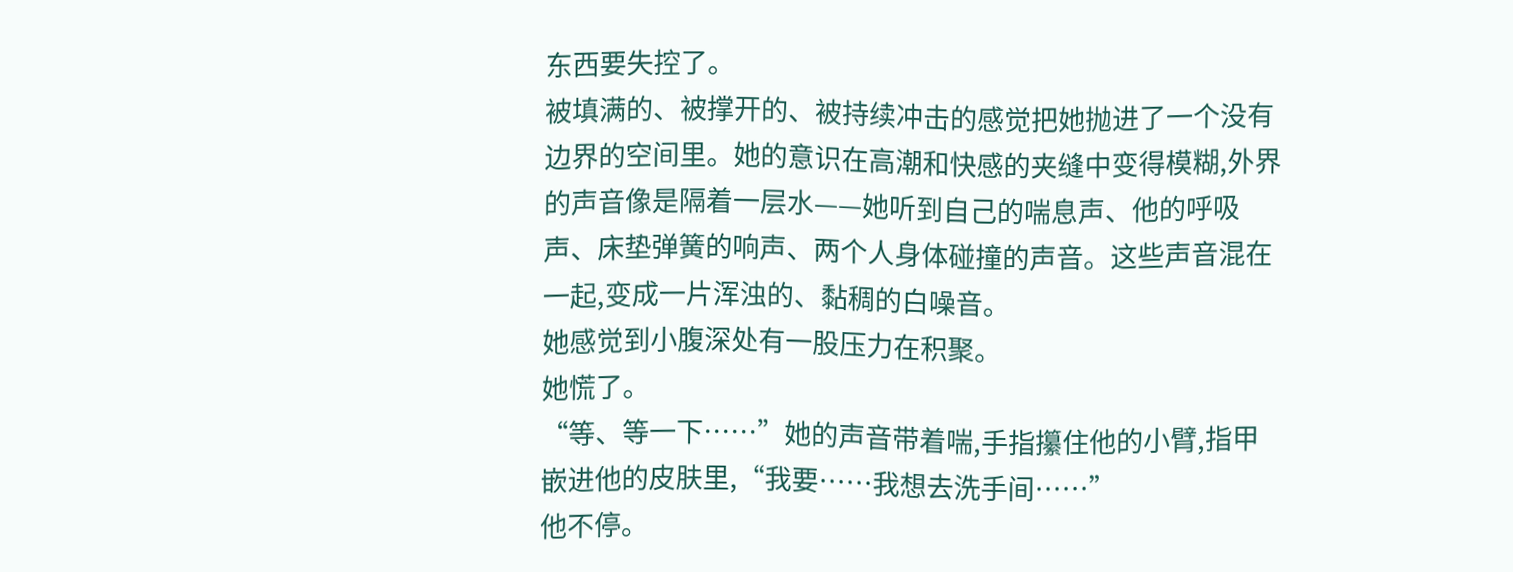东西要失控了。
被填满的、被撑开的、被持续冲击的感觉把她抛进了一个没有边界的空间里。她的意识在高潮和快感的夹缝中变得模糊,外界的声音像是隔着一层水——她听到自己的喘息声、他的呼吸声、床垫弹簧的响声、两个人身体碰撞的声音。这些声音混在一起,变成一片浑浊的、黏稠的白噪音。
她感觉到小腹深处有一股压力在积聚。
她慌了。
“等、等一下……”她的声音带着喘,手指攥住他的小臂,指甲嵌进他的皮肤里,“我要……我想去洗手间……”
他不停。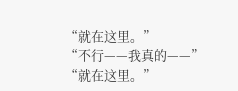“就在这里。”
“不行——我真的——”
“就在这里。”